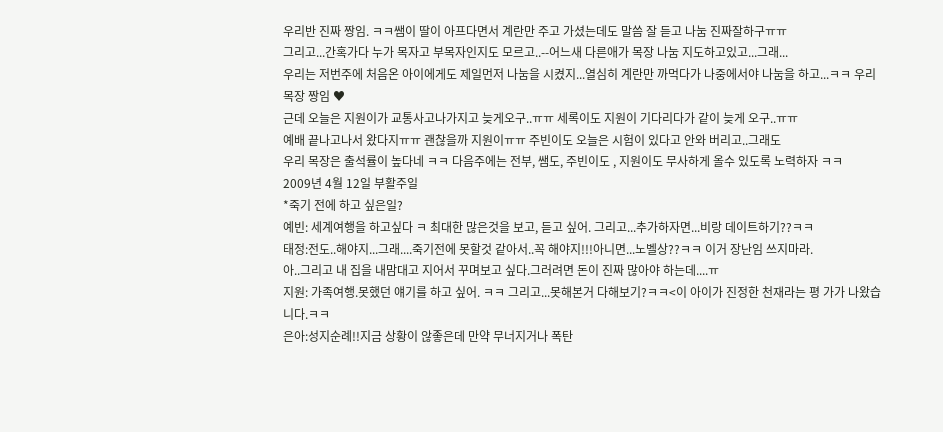우리반 진짜 짱임. ㅋㅋ쌤이 딸이 아프다면서 계란만 주고 가셨는데도 말씀 잘 듣고 나눔 진짜잘하구ㅠㅠ
그리고...간혹가다 누가 목자고 부목자인지도 모르고..--어느새 다른애가 목장 나눔 지도하고있고...그래...
우리는 저번주에 처음온 아이에게도 제일먼저 나눔을 시켰지...열심히 계란만 까먹다가 나중에서야 나눔을 하고...ㅋㅋ 우리목장 짱임 ♥
근데 오늘은 지원이가 교통사고나가지고 늦게오구..ㅠㅠ 세록이도 지원이 기다리다가 같이 늦게 오구..ㅠㅠ
예배 끝나고나서 왔다지ㅠㅠ 괜찮을까 지원이ㅠㅠ 주빈이도 오늘은 시험이 있다고 안와 버리고..그래도
우리 목장은 출석률이 높다네 ㅋㅋ 다음주에는 전부, 쌤도, 주빈이도 , 지원이도 무사하게 올수 있도록 노력하자 ㅋㅋ
2009년 4월 12일 부활주일
*죽기 전에 하고 싶은일?
예빈: 세계여행을 하고싶다 ㅋ 최대한 많은것을 보고, 듣고 싶어. 그리고...추가하자면...비랑 데이트하기??ㅋㅋ
태정:전도..해야지...그래....죽기전에 못할것 같아서..꼭 해야지!!!아니면...노벨상??ㅋㅋ 이거 장난임 쓰지마라.
아..그리고 내 집을 내맘대고 지어서 꾸며보고 싶다.그러려면 돈이 진짜 많아야 하는데....ㅠ
지원: 가족여행.못했던 얘기를 하고 싶어. ㅋㅋ 그리고...못해본거 다해보기?ㅋㅋ<이 아이가 진정한 천재라는 평 가가 나왔습니다.ㅋㅋ
은아:성지순례!!지금 상황이 않좋은데 만약 무너지거나 폭탄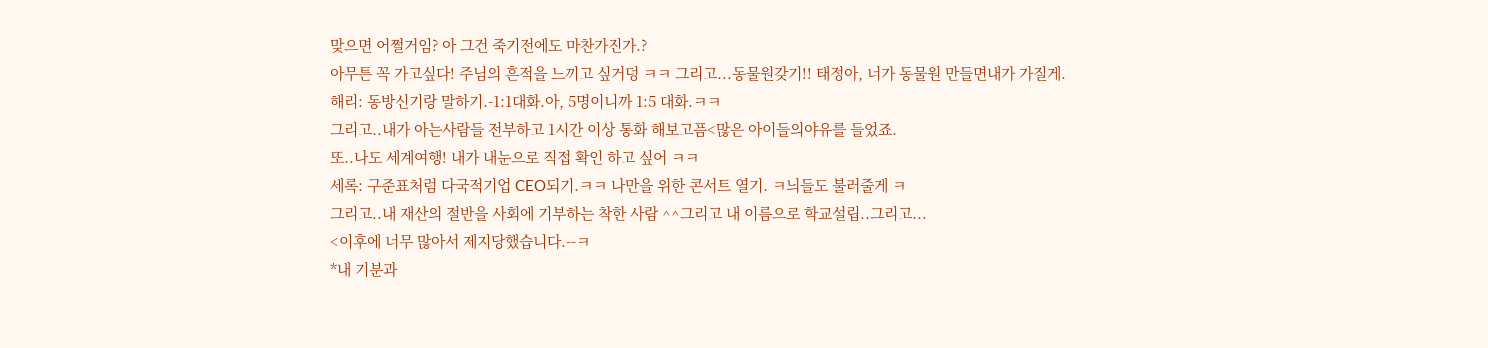맞으면 어쩔거임? 아 그건 죽기전에도 마찬가진가.?
아무튼 꼭 가고싶다! 주님의 흔적을 느끼고 싶거덩 ㅋㅋ 그리고...동물원갖기!! 태정아, 너가 동물원 만들면내가 가질게.
해리: 동방신기랑 말하기.-1:1대화.아, 5명이니까 1:5 대화.ㅋㅋ
그리고..내가 아는사람들 전부하고 1시간 이상 통화 해보고픔<많은 아이들의야유를 들었죠.
또..나도 세계여행! 내가 내눈으로 직접 확인 하고 싶어 ㅋㅋ
세록: 구준표처럼 다국적기업 CEO되기.ㅋㅋ 나만을 위한 콘서트 열기. ㅋ늬들도 불러줄게 ㅋ
그리고..내 재산의 절반을 사회에 기부하는 착한 사람 ^^그리고 내 이름으로 학교설립..그리고...
<이후에 너무 많아서 제지당했습니다.--ㅋ
*내 기분과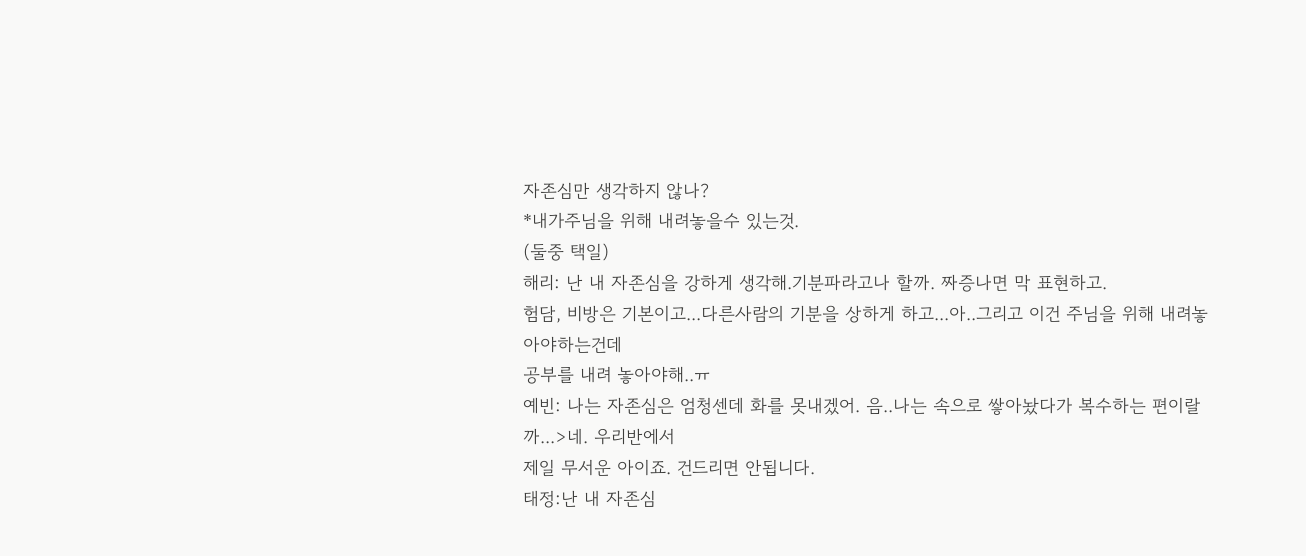자존심만 생각하지 않나?
*내가주님을 위해 내려놓을수 있는것.
(둘중 택일)
해리: 난 내 자존심을 강하게 생각해.기분파라고나 할까. 짜증나면 막 표현하고.
험담, 비방은 기본이고...다른사람의 기분을 상하게 하고...아..그리고 이건 주님을 위해 내려놓아야하는건데
공부를 내려 놓아야해..ㅠ
예빈: 나는 자존심은 엄청센데 화를 못내겠어. 음..나는 속으로 쌓아놨다가 복수하는 편이랄까...>네. 우리반에서
제일 무서운 아이죠. 건드리면 안됩니다.
태정:난 내 자존심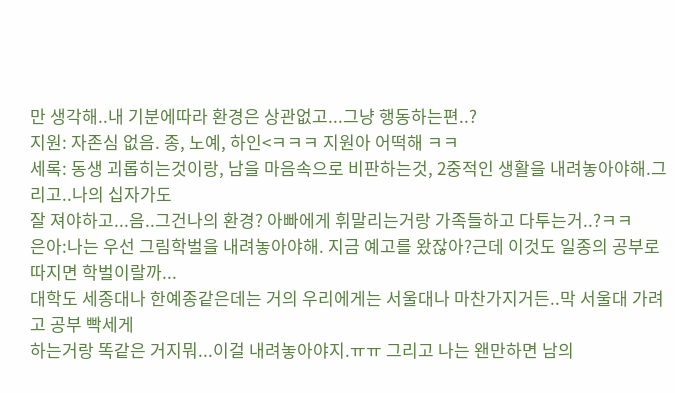만 생각해..내 기분에따라 환경은 상관없고...그냥 행동하는편..?
지원: 자존심 없음. 종, 노예, 하인<ㅋㅋㅋ 지원아 어떡해 ㅋㅋ
세록: 동생 괴롭히는것이랑, 남을 마음속으로 비판하는것, 2중적인 생활을 내려놓아야해.그리고..나의 십자가도
잘 져야하고...음..그건나의 환경? 아빠에게 휘말리는거랑 가족들하고 다투는거..?ㅋㅋ
은아:나는 우선 그림학벌을 내려놓아야해. 지금 예고를 왔잖아?근데 이것도 일종의 공부로 따지면 학벌이랄까...
대학도 세종대나 한예종같은데는 거의 우리에게는 서울대나 마찬가지거든..막 서울대 가려고 공부 빡세게
하는거랑 똑같은 거지뭐...이걸 내려놓아야지.ㅠㅠ 그리고 나는 왠만하면 남의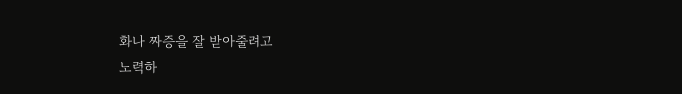화나 짜증을 잘 받아줄려고
노력하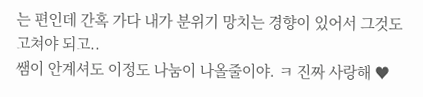는 편인데 간혹 가다 내가 분위기 망치는 경향이 있어서 그것도 고쳐야 되고..
쌤이 안계셔도 이정도 나눔이 나올줄이야. ㅋ 진짜 사랑해 ♥